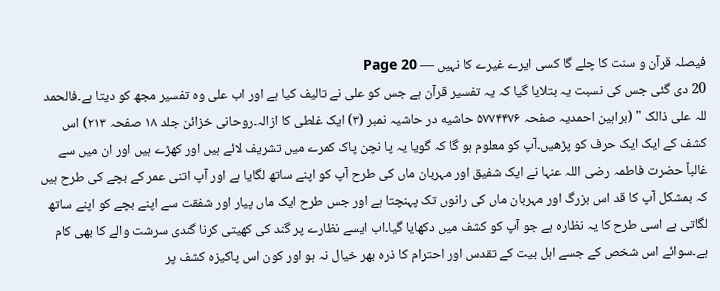فیصلہ قرآن و سنت کا چلے گا کسی ایرے غیرے کا نہیں — Page 20
20 دی گئی جس کی نسبت یہ بتلایا گیا کہ یہ تفسیر قرآن ہے جس کو علی نے تالیف کیا ہے اور اب علی وہ تفسیر مجھ کو دیتا ہے۔فالحمد للہ علی ذالک " (براہین احمدیہ صفحہ ۵۷۷۴۴۷۶ حاشیه در حاشیہ نمبر (۳) ایک غلطی کا ازالہ۔روحانی خزائن جلد ۱۸ صفحہ ۲۱۳) اس کشف کے ایک ایک حرف کو پڑھیں۔آپ کو معلوم ہو گا کہ گویا یہ پا نچن پاک کمرے میں تشریف لائے ہیں اور کھڑے ہیں اور ان میں سے غالباً حضرت فاطمہ رضی اللہ عنہا نے ایک شفیق اور مہربان ماں کی طرح آپ کو اپنے ساتھ لگایا ہے اور آپ اتنی عمر کے بچے کی طرح ہیں کہ بمشکل آپ کا قد اس بزرگ اور مہربان ماں کی رانوں تک پہنچتا ہے اور جس طرح ایک ماں پیار اور شفقت سے اپنے بچے کو اپنے ساتھ لگاتی ہے اسی طرح کا یہ نظارہ ہے جو آپ کو کشف میں دکھایا گیا۔اب ایسے نظارے پر گند کی کھیتی کرنا گندی سرشت والے کا بھی کام ہے۔سوائے اس شخص کے جسے اہل بیت کے تقدس اور احترام کا ذرہ بھر خیال نہ ہو اور کون اس پاکیزہ کشف پر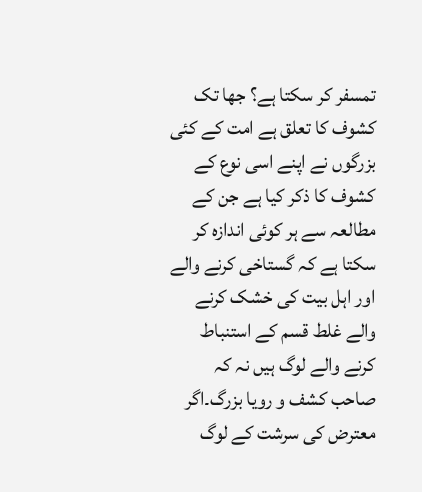تمسفر کر سکتا ہے؟ جها تک کشوف کا تعلق ہے امت کے کئی بزرگوں نے اپنے اسی نوع کے کشوف کا ذکر کیا ہے جن کے مطالعہ سے ہر کوئی اندازہ کر سکتا ہے کہ گستاخی کرنے والے اور اہل بیت کی خشک کرنے والے غلط قسم کے استنباط کرنے والے لوگ ہیں نہ کہ صاحب کشف و رویا بزرگ۔اگر معترض کی سرشت کے لوگ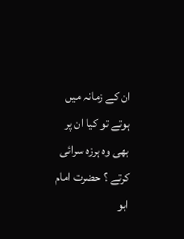ان کے زمانہ میں ہوتے تو کیا ان پر بھی وہ ہرزہ سرائی کرتے ؟ حضرت امام ابو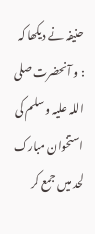حنیفہ نے دیکھا کہ : و آنحضرت صلی اللہ علیہ و سلم کی استخوان مبارک لحد میں جمع کر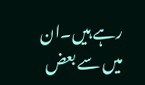رہے ہیں۔ان میں سے بعض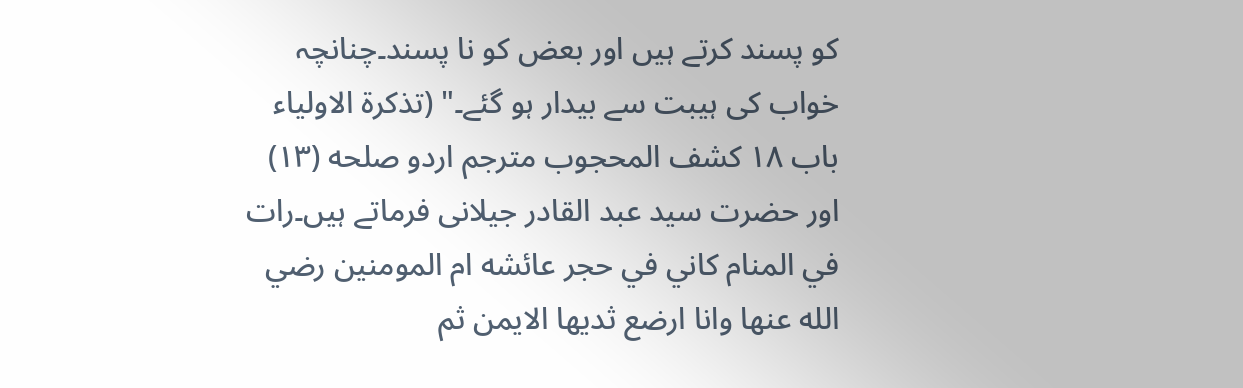کو پسند کرتے ہیں اور بعض کو نا پسند۔چنانچہ خواب کی ہیبت سے بیدار ہو گئے۔" (تذکرة الاولياء باب ۱۸ کشف المحجوب مترجم اردو صلحه (۱۳) اور حضرت سید عبد القادر جیلانی فرماتے ہیں۔رات في المنام كاني في حجر عائشه ام المومنين رضي الله عنها وانا ارضع ثديها الايمن ثم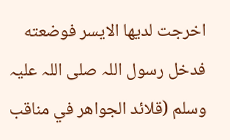اخرجت لديها الايسر فوضعته فدخل رسول اللہ صلی اللہ علیہ وسلم (قلائد الجواهر في مناقب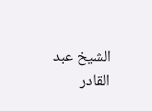الشيخ عبد القادر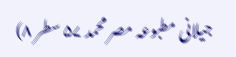جیلانی مطبوعہ مصر محمد ۵۷ سطر ۸)